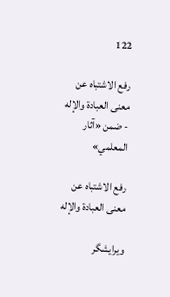122

رفع الاشتباه عن معنى العبادة والإله - ضمن «آثار المعلمي»

رفع الاشتباه عن معنى العبادة والإله

ویرایشگر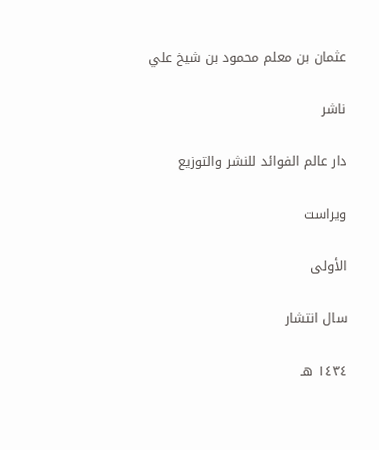عثمان بن معلم محمود بن شيخ علي

ناشر

دار عالم الفوائد للنشر والتوزيع

ویراست

الأولى

سال انتشار

١٤٣٤ هـ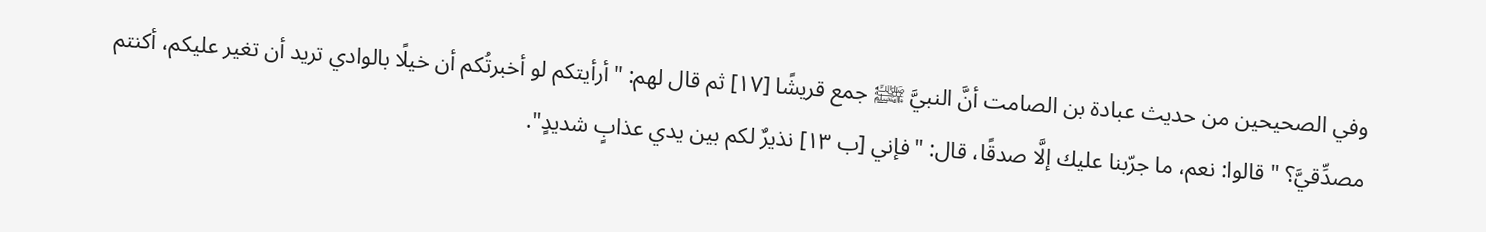وفي الصحيحين من حديث عبادة بن الصامت أنَّ النبيَّ ﵌ جمع قريشًا [١٧] ثم قال لهم: "أرأيتكم لو أخبرتُكم أن خيلًا بالوادي تريد أن تغير عليكم، أكنتم مصدِّقيَّ؟ " قالوا: نعم، ما جرّبنا عليك إلَّا صدقًا، قال: "فإني [ب ١٣] نذيرٌ لكم بين يدي عذابٍ شديدٍ".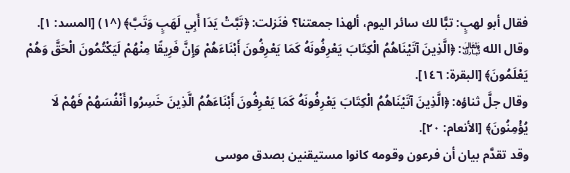فقال أبو لهبٍ: تبًّا لك سائر اليوم، ألهذا جمعتنا؟ فنَزلت: ﴿تَبَّتْ يَدَا أَبِي لَهَبٍ وَتَبَّ﴾ (^١) [المسد: ١].
وقال الله ﵎: ﴿الَّذِينَ آتَيْنَاهُمُ الْكِتَابَ يَعْرِفُونَهُ كَمَا يَعْرِفُونَ أَبْنَاءَهُمْ وَإِنَّ فَرِيقًا مِنْهُمْ لَيَكْتُمُونَ الْحَقَّ وَهُمْ يَعْلَمُونَ﴾ [البقرة: ١٤٦].
وقال جلَّ ثناؤه: ﴿الَّذِينَ آتَيْنَاهُمُ الْكِتَابَ يَعْرِفُونَهُ كَمَا يَعْرِفُونَ أَبْنَاءَهُمُ الَّذِينَ خَسِرُوا أَنْفُسَهُمْ فَهُمْ لَا يُؤْمِنُونَ﴾ [الأنعام: ٢٠].
وقد تقدَّم بيان أن فرعون وقومه كانوا مستيقنين بصدق موسى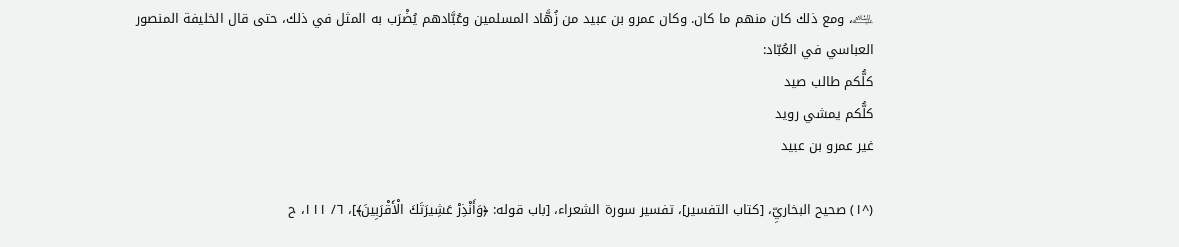﵇، ومع ذلك كان منهم ما كان. وكان عمرو بن عبيد من زُهَّاد المسلمين وعُبَّادهم يُضْرَب به المثل في ذلك، حتى قال الخليفة المنصور العباسي في العُبّاد:
كلُّكم طالب صيد
كلُّكم يمشي رويد
غير عمرو بن عبيد

(^١) صحيح البخاريِّ، [كتاب التفسير]، تفسير سورة الشعراء، [باب قوله: ﴿وَأَنْذِرْ عَشِيرَتَكَ الْأَقْرَبِينَ﴾]، ٦/ ١١١، ح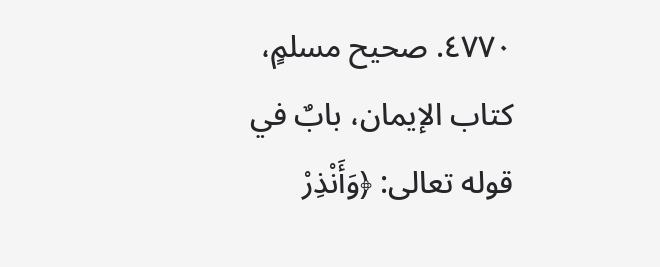٤٧٧٠. صحيح مسلمٍ، كتاب الإيمان، بابٌ في قوله تعالى: ﴿وَأَنْذِرْ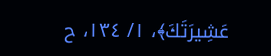عَشِيرَتَكَ﴾، ١/ ١٣٤، ح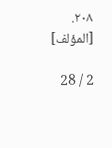٢٠٨. [المؤلف]

2 / 28